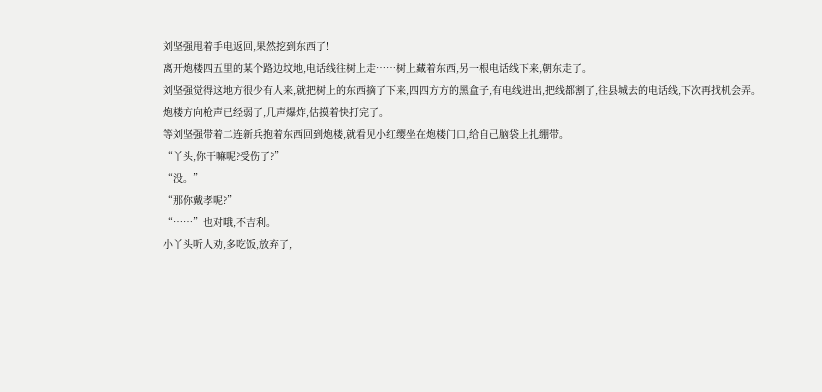刘坚强甩着手电返回,果然挖到东西了!
离开炮楼四五里的某个路边坟地,电话线往树上走……树上藏着东西,另一根电话线下来,朝东走了。
刘坚强觉得这地方很少有人来,就把树上的东西摘了下来,四四方方的黑盒子,有电线进出,把线都割了,往县城去的电话线,下次再找机会弄。
炮楼方向枪声已经弱了,几声爆炸,估摸着快打完了。
等刘坚强带着二连新兵抱着东西回到炮楼,就看见小红缨坐在炮楼门口,给自己脑袋上扎绷带。
“丫头,你干嘛呢?受伤了?”
“没。”
“那你戴孝呢?”
“……”也对哦,不吉利。
小丫头听人劝,多吃饭,放弃了,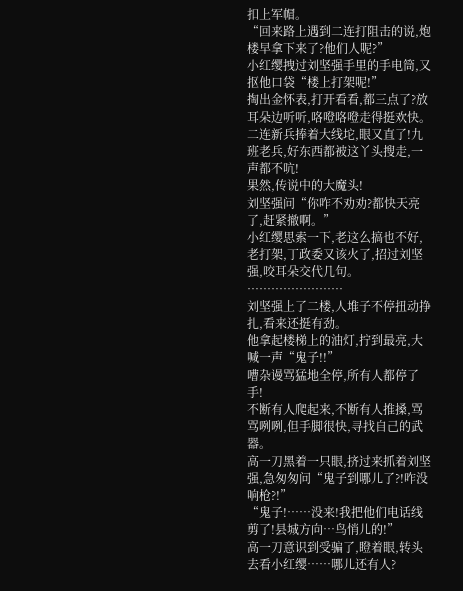扣上军帽。
“回来路上遇到二连打阻击的说,炮楼早拿下来了?他们人呢?”
小红缨拽过刘坚强手里的手电筒,又抠他口袋“楼上打架呢!”
掏出金怀表,打开看看,都三点了?放耳朵边听听,咯噔咯噔走得挺欢快。
二连新兵捧着大线坨,眼又直了!九班老兵,好东西都被这丫头搜走,一声都不吭!
果然,传说中的大魔头!
刘坚强问“你咋不劝劝?都快天亮了,赶紧撤啊。”
小红缨思索一下,老这么搞也不好,老打架,丁政委又该火了,招过刘坚强,咬耳朵交代几句。
……………………
刘坚强上了二楼,人堆子不停扭动挣扎,看来还挺有劲。
他拿起楼梯上的油灯,拧到最亮,大喊一声“鬼子!!”
嘈杂谩骂猛地全停,所有人都停了手!
不断有人爬起来,不断有人推搡,骂骂咧咧,但手脚很快,寻找自己的武器。
高一刀黑着一只眼,挤过来抓着刘坚强,急匆匆问“鬼子到哪儿了?!咋没响枪?!”
“鬼子!……没来!我把他们电话线剪了!县城方向…鸟悄儿的!”
高一刀意识到受骗了,瞪着眼,转头去看小红缨……哪儿还有人?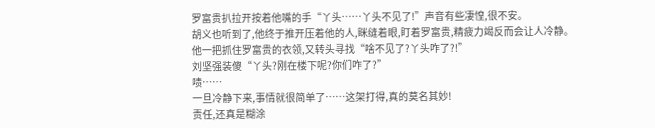罗富贵扒拉开按着他嘴的手“丫头……丫头不见了!”声音有些凄惶,很不安。
胡义也听到了,他终于推开压着他的人,眯缝着眼,盯着罗富贵,精疲力竭反而会让人冷静。
他一把抓住罗富贵的衣领,又转头寻找“啥不见了?丫头咋了?!”
刘坚强装傻“丫头?刚在楼下呢?你们咋了?”
啧……
一旦冷静下来,事情就很简单了……这架打得,真的莫名其妙!
责任,还真是糊涂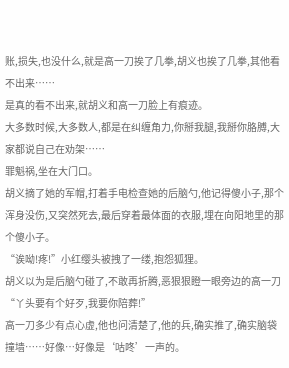账,损失,也没什么,就是高一刀挨了几拳,胡义也挨了几拳,其他看不出来……
是真的看不出来,就胡义和高一刀脸上有痕迹。
大多数时候,大多数人,都是在纠缠角力,你掰我腿,我掰你胳膊,大家都说自己在劝架……
罪魁祸,坐在大门口。
胡义摘了她的军帽,打着手电检查她的后脑勺,他记得傻小子,那个浑身没伤,又突然死去,最后穿着最体面的衣服,埋在向阳地里的那个傻小子。
“诶呦!疼!”小红缨头被拽了一缕,抱怨狐狸。
胡义以为是后脑勺碰了,不敢再折腾,恶狠狠瞪一眼旁边的高一刀“丫头要有个好歹,我要你陪葬!”
高一刀多少有点心虚,他也问清楚了,他的兵,确实推了,确实脑袋撞墙……好像…好像是‘咕咚’一声的。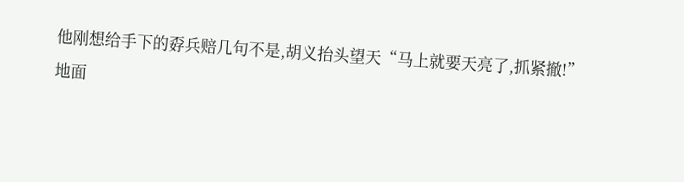他刚想给手下的孬兵赔几句不是,胡义抬头望天“马上就要天亮了,抓紧撤!”
地面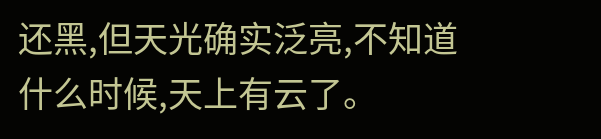还黑,但天光确实泛亮,不知道什么时候,天上有云了。